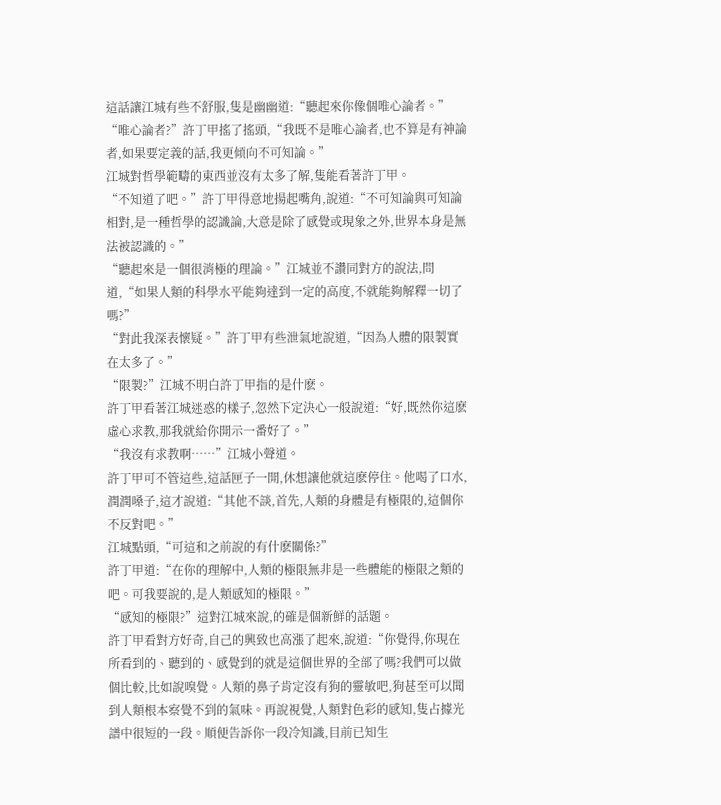這話讓江城有些不舒服,隻是幽幽道:“聽起來你像個唯心論者。”
“唯心論者?”許丁甲搖了搖頭,“我既不是唯心論者,也不算是有神論者,如果要定義的話,我更傾向不可知論。”
江城對哲學範疇的東西並沒有太多了解,隻能看著許丁甲。
“不知道了吧。”許丁甲得意地揚起嘴角,說道:“不可知論與可知論相對,是一種哲學的認識論,大意是除了感覺或現象之外,世界本身是無法被認識的。”
“聽起來是一個很消極的理論。”江城並不讚同對方的說法,問道,“如果人類的科學水平能夠達到一定的高度,不就能夠解釋一切了嗎?”
“對此我深表懷疑。”許丁甲有些泄氣地說道,“因為人體的限製實在太多了。”
“限製?”江城不明白許丁甲指的是什麽。
許丁甲看著江城迷惑的樣子,忽然下定決心一般說道:“好,既然你這麽虛心求教,那我就給你開示一番好了。”
“我沒有求教啊……”江城小聲道。
許丁甲可不管這些,這話匣子一開,休想讓他就這麽停住。他喝了口水,潤潤嗓子,這才說道:“其他不談,首先,人類的身體是有極限的,這個你不反對吧。”
江城點頭,“可這和之前說的有什麽關係?”
許丁甲道:“在你的理解中,人類的極限無非是一些體能的極限之類的吧。可我要說的,是人類感知的極限。”
“感知的極限?”這對江城來說,的確是個新鮮的話題。
許丁甲看對方好奇,自己的興致也高漲了起來,說道:“你覺得,你現在所看到的、聽到的、感覺到的就是這個世界的全部了嗎?我們可以做個比較,比如說嗅覺。人類的鼻子肯定沒有狗的靈敏吧,狗甚至可以聞到人類根本察覺不到的氣味。再說視覺,人類對色彩的感知,隻占據光譜中很短的一段。順便告訴你一段冷知識,目前已知生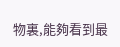物裏,能夠看到最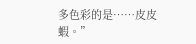多色彩的是……皮皮蝦。”